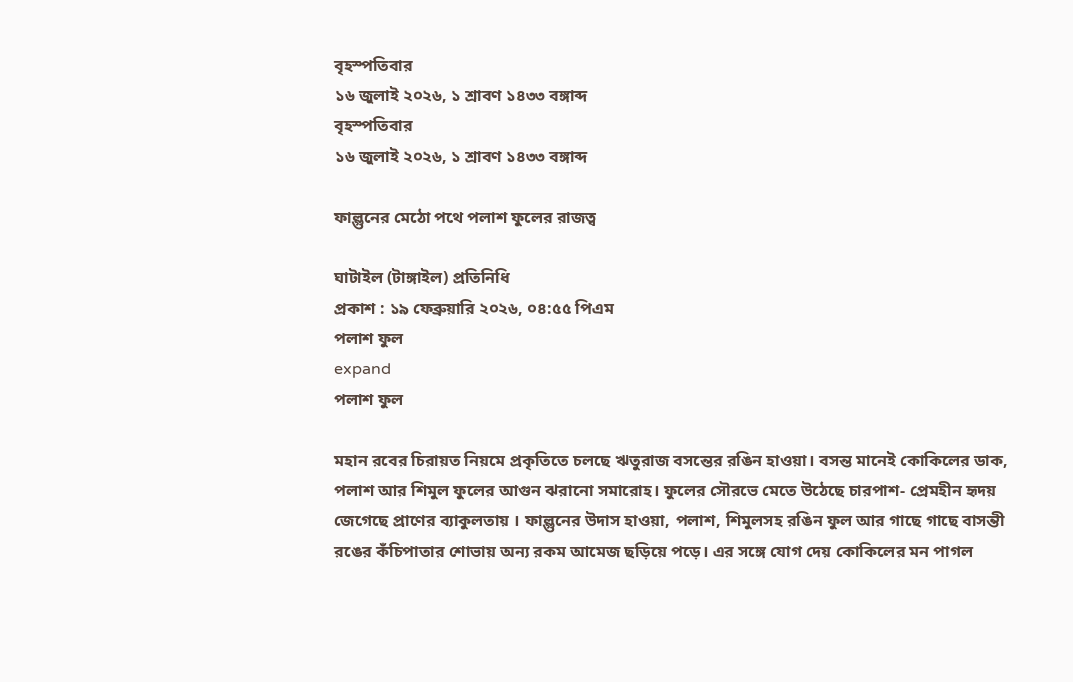বৃহস্পতিবার
১৬ জুলাই ২০২৬, ১ শ্রাবণ ১৪৩৩ বঙ্গাব্দ
বৃহস্পতিবার
১৬ জুলাই ২০২৬, ১ শ্রাবণ ১৪৩৩ বঙ্গাব্দ

ফাল্গুনের মেঠো পথে পলাশ ফুলের রাজত্ব

ঘাটাইল (টাঙ্গাইল) প্রতিনিধি
প্রকাশ : ১৯ ফেব্রুয়ারি ২০২৬, ০৪:৫৫ পিএম
পলাশ ফুল
expand
পলাশ ফুল

মহান রবের চিরায়ত নিয়মে প্রকৃতিতে চলছে ঋতুরাজ বসন্তের রঙিন হাওয়া। বসন্ত মানেই কোকিলের ডাক, পলাশ আর শিমুল ফুলের আগুন ঝরানো সমারোহ। ফুলের সৌরভে মেতে উঠেছে চারপাশ- প্রেমহীন হৃদয় জেগেছে প্রাণের ব্যাকুলতায় । ফাল্গুনের উদাস হাওয়া, পলাশ, শিমুলসহ রঙিন ফুল আর গাছে গাছে বাসন্তী রঙের কঁচিপাতার শোভায় অন্য রকম আমেজ ছড়িয়ে পড়ে। এর সঙ্গে যোগ দেয় কোকিলের মন পাগল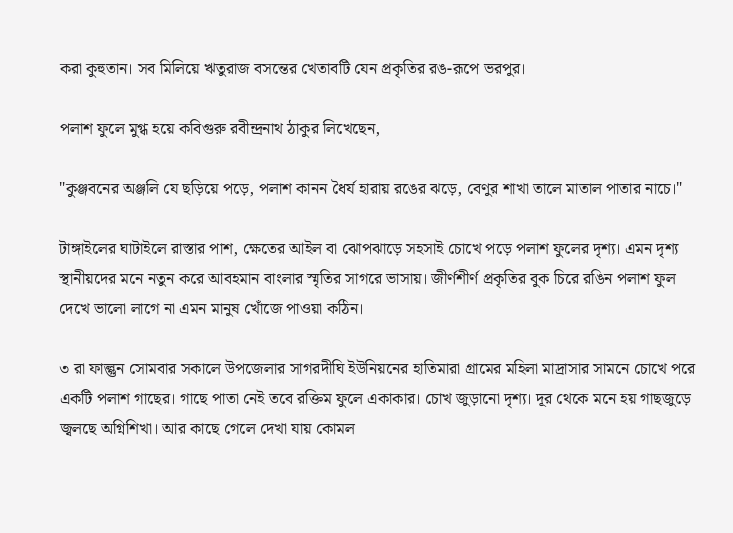করা কুহুতান। সব মিলিয়ে ঋতুরাজ বসন্তের খেতাবটি যেন প্রকৃতির রঙ-রূপে ভরপুর।

পলাশ ফুলে মুগ্ধ হয়ে কবিগুরু রবীন্দ্রনাথ ঠাকুর লিখেছেন,

"কুঞ্জবনের অঞ্জলি যে ছড়িয়ে পড়ে, পলাশ কানন ধৈর্য হারায় রঙের ঝড়ে, বেণুর শাখা তালে মাতাল পাতার নাচে।"

টাঙ্গাইলের ঘাটাইলে রাস্তার পাশ, ক্ষেতের আইল বা ঝোপঝাড়ে সহসাই চোখে পড়ে পলাশ ফুলের দৃশ্য। এমন দৃশ্য স্থানীয়দের মনে নতুন করে আবহমান বাংলার স্মৃতির সাগরে ভাসায়। জীর্ণশীর্ণ প্রকৃতির বুক চিরে রঙিন পলাশ ফুল দেখে ভালো লাগে না এমন মানুষ খোঁজে পাওয়া কঠিন।

৩ রা ফাল্গুন সোমবার সকালে উপজেলার সাগরদীঘি ইউনিয়নের হাতিমারা গ্রামের মহিলা মাদ্রাসার সামনে চোখে পরে একটি পলাশ গাছের। গাছে পাতা নেই তবে রক্তিম ফুলে একাকার। চোখ জুড়ানো দৃশ্য। দূর থেকে মনে হয় গাছজুড়ে জ্বলছে অগ্নিশিখা। আর কাছে গেলে দেখা যায় কোমল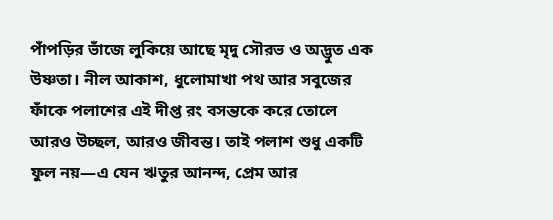পাঁপড়ির ভাঁজে লুকিয়ে আছে মৃদু সৌরভ ও অদ্ভুত এক উষ্ণতা। নীল আকাশ, ধুলোমাখা পথ আর সবুজের ফাঁকে পলাশের এই দীপ্ত রং বসন্তকে করে তোলে আরও উচ্ছল, আরও জীবন্ত। তাই পলাশ শুধু একটি ফুল নয়—এ যেন ঋতুর আনন্দ, প্রেম আর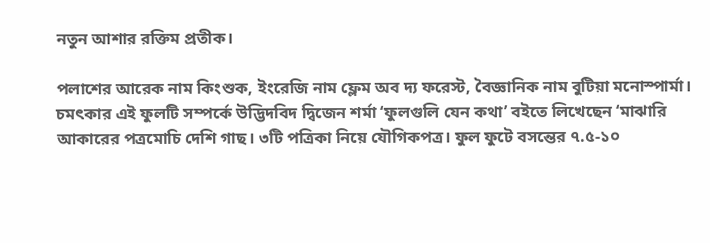নতুন আশার রক্তিম প্রতীক।

পলাশের আরেক নাম কিংশুক, ইংরেজি নাম ফ্লেম অব দ্য ফরেস্ট, বৈজ্ঞানিক নাম বুটিয়া মনোস্পার্মা। চমৎকার এই ফুলটি সম্পর্কে উদ্ভিদবিদ দ্বিজেন শর্মা ‘ফুলগুলি যেন কথা’ বইতে লিখেছেন ‘মাঝারি আকারের পত্রমোচি দেশি গাছ। ৩টি পত্রিকা নিয়ে যৌগিকপত্র। ফুল ফুটে বসন্তের ৭.৫-১০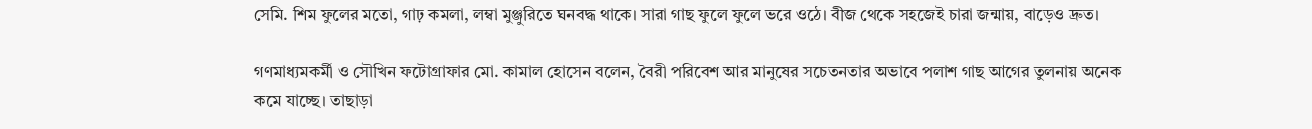সেমি. শিম ফুলের মতো, গাঢ় কমলা, লম্বা মুঞ্জুরিতে ঘনবদ্ধ থাকে। সারা গাছ ফুলে ফুলে ভরে ওঠে। বীজ থেকে সহজেই চারা জন্মায়, বাড়েও দ্রুত।

গণমাধ্যমকর্মী ও সৌখিন ফটোগ্রাফার মো. কামাল হোসেন বলেন, বৈরী পরিবেশ আর মানুষের সচেতনতার অভাবে পলাশ গাছ আগের তুলনায় অনেক কমে যাচ্ছে। তাছাড়া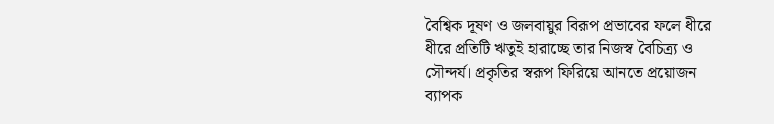বৈশ্বিক দূষণ ও জলবায়ুর বিরূপ প্রভাবের ফলে ধীরে ধীরে প্রতিটি ঋতুই হারাচ্ছে তার নিজস্ব বৈচিত্র্য ও সৌন্দর্য। প্রকৃতির স্বরূপ ফিরিয়ে আনতে প্রয়োজন ব্যাপক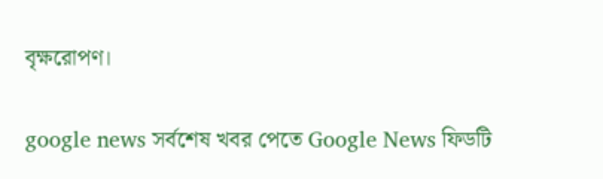বৃক্ষরোপণ।

google news সর্বশেষ খবর পেতে Google News ফিডটি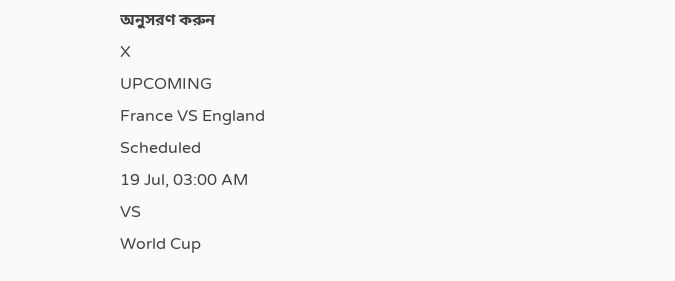অনুসরণ করুন
X
UPCOMING
France VS England
Scheduled
19 Jul, 03:00 AM
VS
World Cup